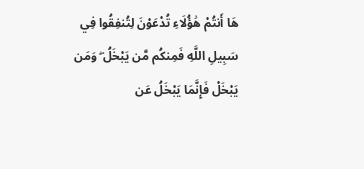هَا أَنتُمْ هَٰؤُلَاءِ تُدْعَوْنَ لِتُنفِقُوا فِي سَبِيلِ اللَّهِ فَمِنكُم مَّن يَبْخَلُ ۖ وَمَن يَبْخَلْ فَإِنَّمَا يَبْخَلُ عَن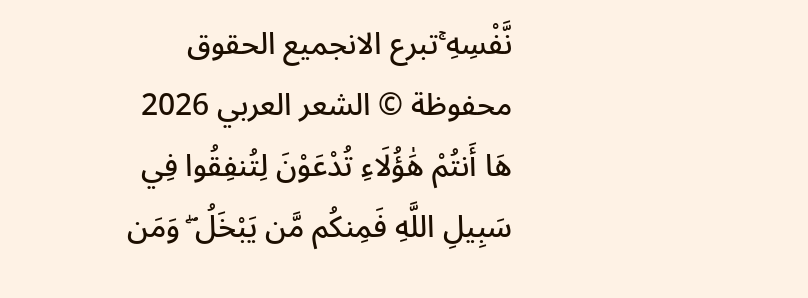نَّفْسِهِ ۚتبرع الانجميع الحقوق محفوظة © الشعر العربي 2026
هَا أَنتُمْ هَٰؤُلَاءِ تُدْعَوْنَ لِتُنفِقُوا فِي سَبِيلِ اللَّهِ فَمِنكُم مَّن يَبْخَلُ ۖ وَمَن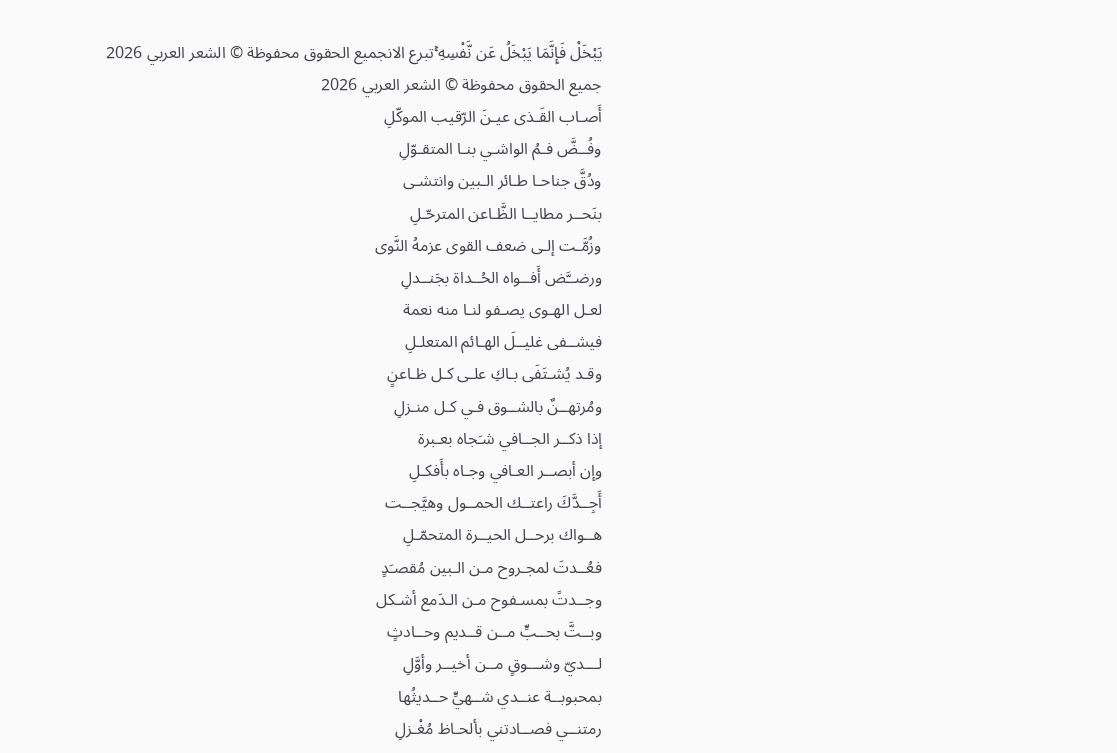يَبْخَلْ فَإِنَّمَا يَبْخَلُ عَن نَّفْسِهِ ۚتبرع الانجميع الحقوق محفوظة © الشعر العربي 2026
جميع الحقوق محفوظة © الشعر العربي 2026
أَصـاب القَـذى عيـنَ الرّقيب الموكّلِ
وفُــضَّ فـمُ الواشـي بنـا المتقـوّلِ
ودُقَّ جناحـا طـائر الـبين وانتشـى
بنَحــر مطايــا الظَّـاعن المترحّـلِ
وزُمَّـت إلـى ضعف القوى عزمهُ النَّوى
ورضــَّض أَفــواه الحُــداة بجَنــدلِ
لعـل الهـوى يصـفو لنـا منه نعمة
فيشــفى غليــلَ الهـائم المتعلـلِ
وقـد يُشـتَفَى بـاكِ علـى كـل ظـاعنٍ
ومُرتهــنٌ بالشــوق فـي كـل منـزلِ
إذا ذكــر الجــافي شـَجاه بعـبرة
وإن أبصــر العـافي وجـاه بأَفكـلِ
أَجِــدَّكَ راعتــك الحمــول وهيَّجــت
هــواك برحــل الحيــرة المتحمّـلِ
فعُــدتَ لمجـروح مـن الـبين مُقصـَدٍ
وجــدتً بمسـفوح مـن الـدَمع أشـكل
وبــتَّ بحــبٍّ مــن قــديم وحــادثٍ
لـــديّ وشـــوقٍ مــن أخيــر وأوَّلِ
بمحبوبــة عنــدي شــهيٍّ حــديثُها
رمتنــي فصــادتني بألحـاظ مُغْـزلِ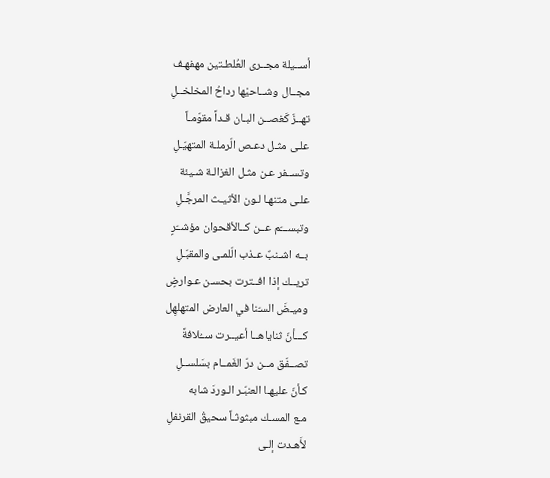أســيلة مجــرى العُلطـتين مهفهـف
مجــال وشــاحيْها رداحُ المخلخــلِ
تهــزّ كَغصــن البـان قـداً مقوّمـاً
علـى مثـل دعـص الّرملـة المتهيّـلِ
وتســفر عـن مثـل الغزالـة شـيئة
علـى متنهـا لـون الأثيـث المرجَّـلِ
وتبســـّم عــن كــالأقحوان مؤشــّرٍ
بــه اشـنبٌ عـذب الّلمـى والمقبّـلِ
تريــك إذا افــترت بحسـن عـوارضٍ
وميـضَ السـّنا في العارض المتهلهِل
كـــأنّ ثناياهــا أعيــرت ســُلافةً
تصــفّق مــن درّ الغَمــام بسَلســلِ
كـأنّ عليهـا العنبّـر الـوردَ شابه
مـع المسـك مبثوثـاً سحيقُ القرنفلِ
لأَهـدت إلـى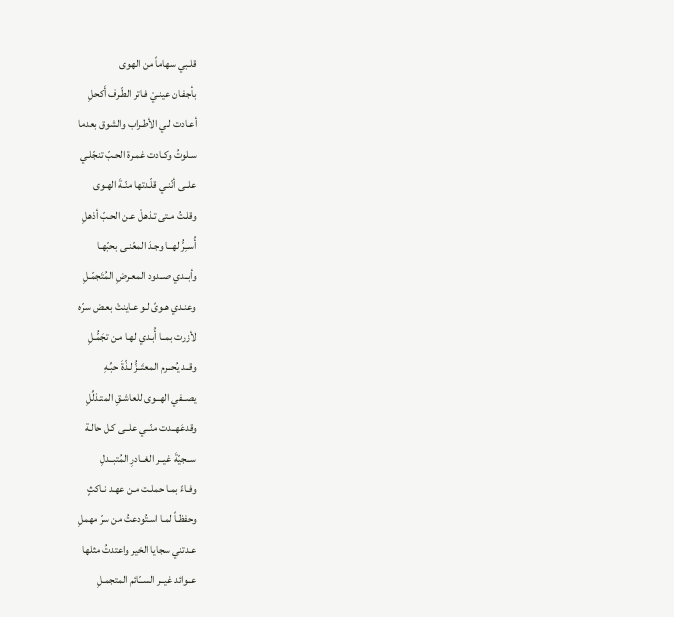قلـبي سهاماً من الهوى
بأجفـان عينـيْ فـاتر الطّـرف أَكحلِ
أعـادت لـي الأطـراب والشوق بعدما
سـلوتُ وكـادت غمـرة الحـبّ تنجّلـي
علــى أنّنـي قلّـدتها منّـةَ الهـوى
وقلـتُ مـتى تـذهلْ عـن الحـبّ أذهلِ
أُســِرُّ لهــا وجـدَ المعّنـى بحبّهـا
وأبــدي صــدود المعـرضِ المُتَجمّـلِ
وعنـدي هـوىً لـو عـاينتْ بعـض سرّه
لأزرت بمــا أُبـدي لهـا مـن تجَمُّـلِ
وقــد يُحــرم المعتَــزُّ لـذّةَ حبِّـهِ
يصــفي الهــوى للعاشـقِ المتـذلِّلِ
وقدعَهــدت منّــي علــى كـل حالـة
ســجيّةَ غيــر الغــادرِ المُتبــدلِ
وفـاءً بمـا حملـت مـن عهـد نـاكثٍ
وحفظـاً لمـا اسـتُودعتُ من سرّ مهملِ
عـدتني سجايا الخير واعتدتُ مثلها
عــوائد غيــر الســّائم المتجمـلِ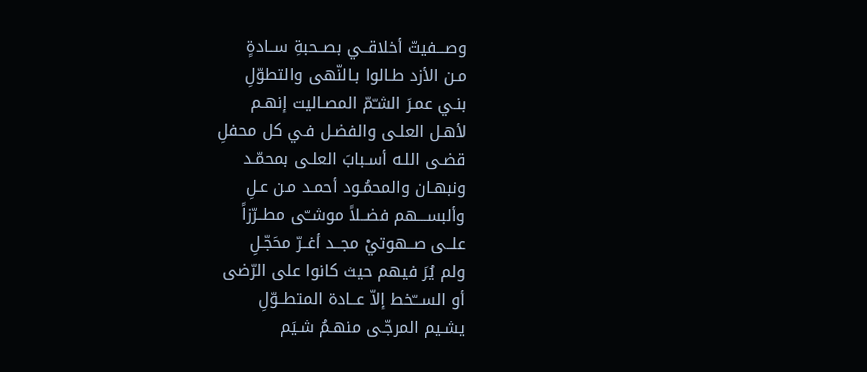وصـــفيتّ أخلاقــي بصــحبةِ ســادةٍ
مـن الأزد طـالوا بـالنّهى والتطوّلِ
بنـي عمـرَ الشـّمّ المصـاليت إنهـم
لأهـل العلـى والفضـل فـي كل محفلِ
قضـى اللـه أسـبابَ العلـى بمحمّـد
ونبهـان والمحمُـود أحمـد مـن عـلِ
وألبســـهم فضــلاً موشــّى مطــرّزاً
علــى صــهوتيْ مجــد أغــرّ محَجّـلِ
ولم يُرَ فيهم حيث كانوا على الرّضى
أو الســـّخط إلاّ عــادة المتطــوّلِ
يشـيم المرجّـى منهـمُ شـيَم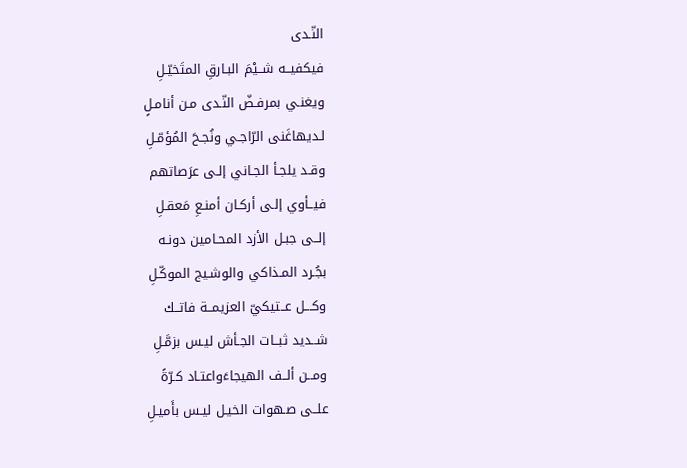النّـدى
فيكفيــه شــيْمَ البـارقِ المتَخيّـلِ
ويغنـي بمرفـضّ النّـدى مـن أنامـلٍ
لـديهاغَنى الرّاجـي ونُجـحَ المُؤمّـلِ
وقـد يلجـأ الجـاني إلـى عرَصاتهم
فيــأوي إلـى أركـان أمنـعِ مَعقـلِ
إلــى جبـل الأزد المحـامين دونـه
بجُـرد المـذاكي والوشـيج الموكّـلِ
وكـــل عــتيكيّ العزيمــة فاتــك
شــديد ثبــات الجـأش ليـس بزمَّـلِ
ومــن ألــف الهيجاءَواعتـاد كـرّةً
علــى صـهوات الخيـل ليـس بأَميـلِ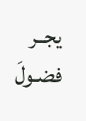يجــر فضـولَ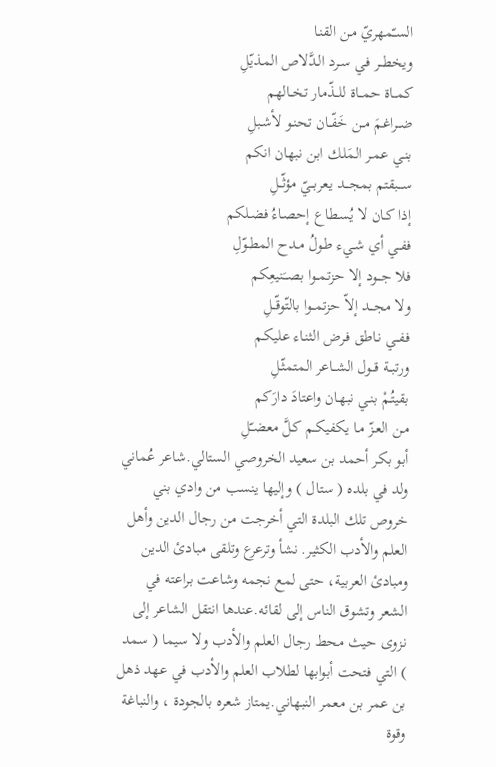السـّمهريّ مـن القنـا
ويخطــر فـي سـرد الـدَّلاص المـذيّلِ
كمــاة حمــاة للــذّمار تخــالهم
ضــراغمَ مــن خَفّــان تحنـو لأشـبلِ
بنـي عمـر المَلـك ابن نبهان انكم
ســـبقتم بمجـــد يعربــيّ مؤثّــلِ
إذا كـان لا يُسـطاع إحصـاءُ فضـلكم
ففــي أي شـيء طـولُ مـدح المطـوّلِ
فلا جـــود إلا حزتمــوا بصــَنيعِكم
ولا مجـــد إلاّ حزتمــوا بالتّوقّــلِ
ففــي نـاطق فـرض الثنـاء عليكـم
ورتبــة قــول الشــاعر المتمثّـلِ
بقيتُـمْ بنـي نبهـان واعتادَ دارَكم
مـن العـزّ مـا يكفيكـم كـلَّ معضـّلِ
أبو بكر أحمد بن سعيد الخروصي الستالي.شاعر عُماني ولد في بلده ( ستال ) وإليها ينسب من وادي بني خروص تلك البلدة التي أخرجت من رجال الدين وأهل العلم والأدب الكثير. نشأ وترعرع وتلقى مبادئ الدين ومبادئ العربية، حتى لمع نجمه وشاعت براعته في الشعر وتشوق الناس إلى لقائه.عندها انتقل الشاعر إلى نزوى حيث محط رجال العلم والأدب ولا سيما ( سمد ) التي فتحت أبوابها لطلاب العلم والأدب في عهد ذهل بن عمر بن معمر النبهاني.يمتاز شعره بالجودة ، والنباغة وقوة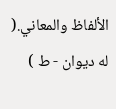الألفاظ والمعاني.( له ديوان - ط )